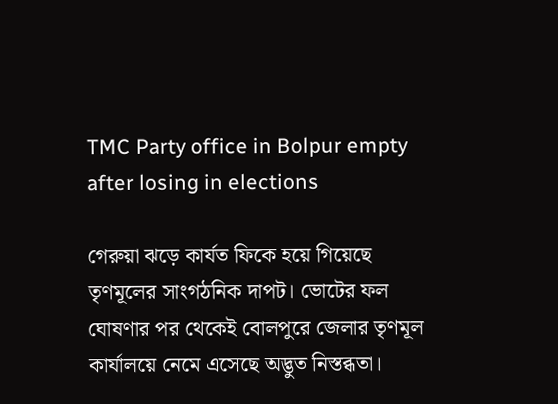TMC Party office in Bolpur empty after losing in elections

গেরুয়া ঝড়ে কার্যত ফিকে হয়ে গিয়েছে তৃণমূলের সাংগঠনিক দাপট। ভোটের ফল ঘোষণার পর থেকেই বোলপুরে জেলার তৃণমূল কার্যালয়ে নেমে এসেছে অদ্ভুত নিস্তব্ধতা।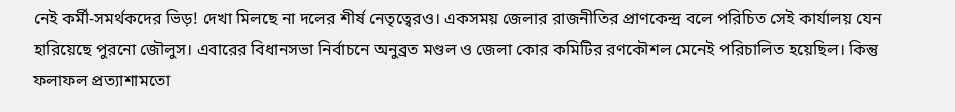নেই কর্মী-সমর্থকদের ভিড়! দেখা মিলছে না দলের শীর্ষ নেতৃত্বেরও। একসময় জেলার রাজনীতির প্রাণকেন্দ্র বলে পরিচিত সেই কার্যালয় যেন হারিয়েছে পুরনো জৌলুস। এবারের বিধানসভা নির্বাচনে অনুব্রত মণ্ডল ও জেলা কোর কমিটির রণকৌশল মেনেই পরিচালিত হয়েছিল। কিন্তু ফলাফল প্রত্যাশামতো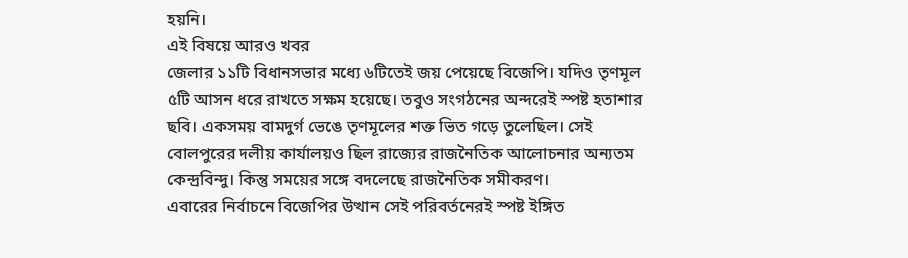হয়নি।
এই বিষয়ে আরও খবর
জেলার ১১টি বিধানসভার মধ্যে ৬টিতেই জয় পেয়েছে বিজেপি। যদিও তৃণমূল ৫টি আসন ধরে রাখতে সক্ষম হয়েছে। তবুও সংগঠনের অন্দরেই স্পষ্ট হতাশার ছবি। একসময় বামদুর্গ ভেঙে তৃণমূলের শক্ত ভিত গড়ে তুলেছিল। সেই বোলপুরের দলীয় কার্যালয়ও ছিল রাজ্যের রাজনৈতিক আলোচনার অন্যতম কেন্দ্রবিন্দু। কিন্তু সময়ের সঙ্গে বদলেছে রাজনৈতিক সমীকরণ।
এবারের নির্বাচনে বিজেপির উত্থান সেই পরিবর্তনেরই স্পষ্ট ইঙ্গিত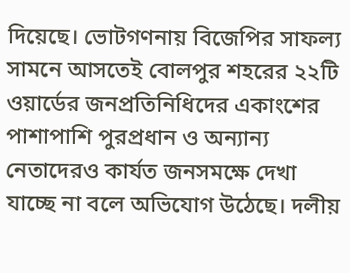দিয়েছে। ভোটগণনায় বিজেপির সাফল্য সামনে আসতেই বোলপুর শহরের ২২টি ওয়ার্ডের জনপ্রতিনিধিদের একাংশের পাশাপাশি পুরপ্রধান ও অন্যান্য নেতাদেরও কার্যত জনসমক্ষে দেখা যাচ্ছে না বলে অভিযোগ উঠেছে। দলীয়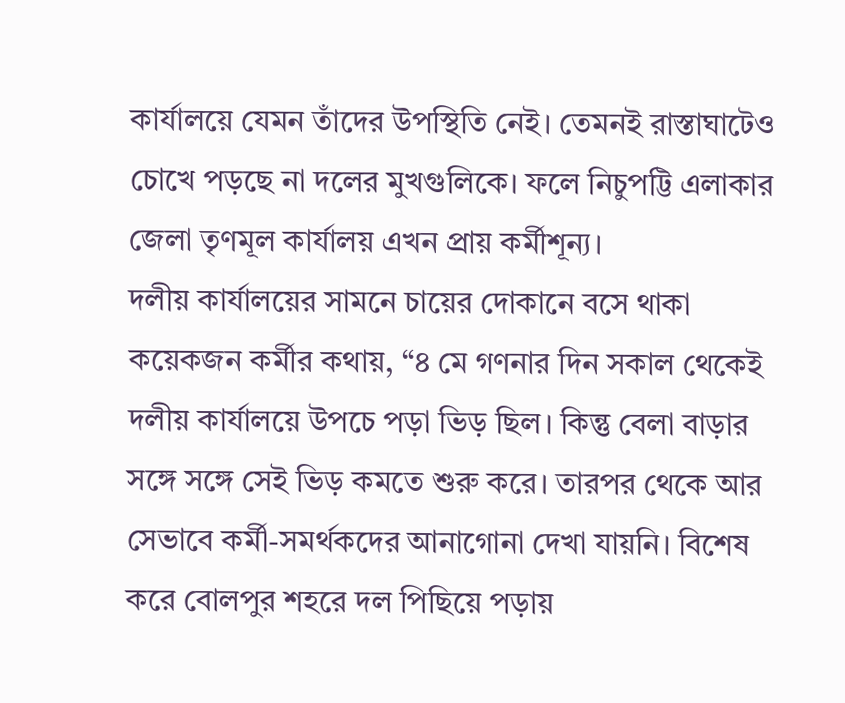কার্যালয়ে যেমন তাঁদের উপস্থিতি নেই। তেমনই রাস্তাঘাটেও চোখে পড়ছে না দলের মুখগুলিকে। ফলে নিচুপট্টি এলাকার জেলা তৃণমূল কার্যালয় এখন প্রায় কর্মীশূন্য।
দলীয় কার্যালয়ের সামনে চায়ের দোকানে বসে থাকা কয়েকজন কর্মীর কথায়, “৪ মে গণনার দিন সকাল থেকেই দলীয় কার্যালয়ে উপচে পড়া ভিড় ছিল। কিন্তু বেলা বাড়ার সঙ্গে সঙ্গে সেই ভিড় কমতে শুরু করে। তারপর থেকে আর সেভাবে কর্মী-সমর্থকদের আনাগোনা দেখা যায়নি। বিশেষ করে বোলপুর শহরে দল পিছিয়ে পড়ায়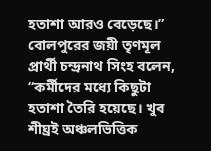হতাশা আরও বেড়েছে।” বোলপুরের জয়ী তৃণমূল প্রার্থী চন্দ্রনাথ সিংহ বলেন, “কর্মীদের মধ্যে কিছুটা হতাশা তৈরি হয়েছে। খুব শীঘ্রই অঞ্চলভিত্তিক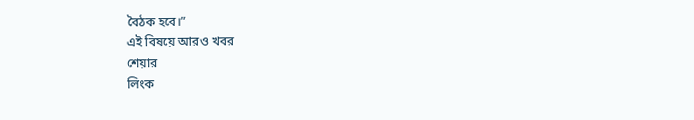বৈঠক হবে।”
এই বিষয়ে আরও খবর
শেয়ার
লিংক